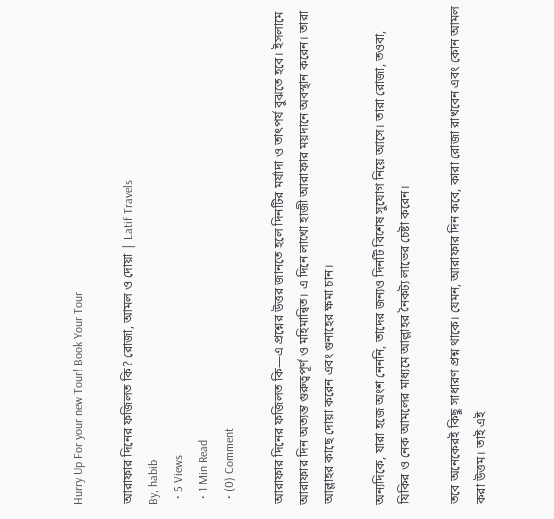Hurry Up For your new Tour! Book Your Tour

আরাফার দিনের ফজিলত কি? রোজা, আমল ও দোয়া | Latif Travels
By, habib
  • 5 Views
  • 1 Min Read
  • (0) Comment

আরাফার দিনের ফজিলত কি—এ প্রশ্নের উত্তর জানতে হলে দিনটির মর্যাদা ও তাৎপর্য বুঝতে হবে। ইসলামে আরাফার দিন অত্যন্ত গুরুত্বপূর্ণ ও মহিমান্বিত। এ দিনে লাখো হাজী আরাফার ময়দানে অবস্থান করেন। তারা আল্লাহর কাছে দোয়া করেন এবং গুনাহের ক্ষমা চান।

অন্যদিকে, যারা হজে অংশ নেননি, তাদের জন্যও দিনটি বিশেষ সুযোগ নিয়ে আসে। তারা রোজা, তওবা, যিকির ও নেক আমলের মাধ্যমে আল্লাহর নৈকট্য লাভের চেষ্টা করেন।

তবে অনেকেরই কিছু সাধারণ প্রশ্ন থাকে। যেমন, আরাফার দিন কবে, কারা রোজা রাখবেন এবং কোন আমল করা উত্তম। তাই এই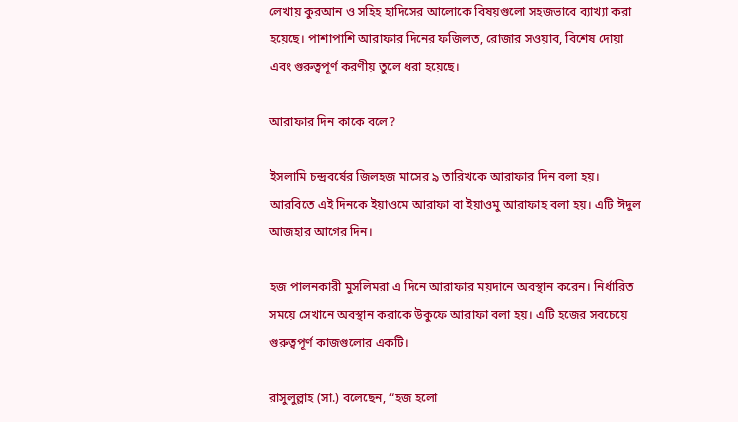লেখায় কুরআন ও সহিহ হাদিসের আলোকে বিষয়গুলো সহজভাবে ব্যাখ্যা করা হয়েছে। পাশাপাশি আরাফার দিনের ফজিলত, রোজার সওয়াব, বিশেষ দোয়া এবং গুরুত্বপূর্ণ করণীয় তুলে ধরা হয়েছে।

আরাফার দিন কাকে বলে?

ইসলামি চন্দ্রবর্ষের জিলহজ মাসের ৯ তারিখকে আরাফার দিন বলা হয়। আরবিতে এই দিনকে ইয়াওমে আরাফা বা ইয়াওমু আরাফাহ বলা হয়। এটি ঈদুল আজহার আগের দিন।

হজ পালনকারী মুসলিমরা এ দিনে আরাফার ময়দানে অবস্থান করেন। নির্ধারিত সময়ে সেখানে অবস্থান করাকে উকুফে আরাফা বলা হয়। এটি হজের সবচেয়ে গুরুত্বপূর্ণ কাজগুলোর একটি।

রাসুলুল্লাহ (সা.) বলেছেন, “হজ হলো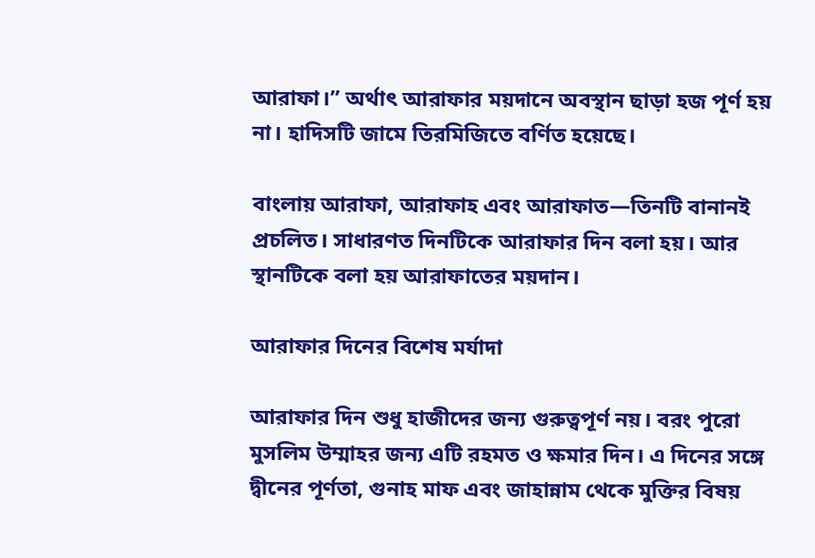আরাফা।” অর্থাৎ আরাফার ময়দানে অবস্থান ছাড়া হজ পূর্ণ হয় না। হাদিসটি জামে তিরমিজিতে বর্ণিত হয়েছে।

বাংলায় আরাফা, আরাফাহ এবং আরাফাত—তিনটি বানানই প্রচলিত। সাধারণত দিনটিকে আরাফার দিন বলা হয়। আর স্থানটিকে বলা হয় আরাফাতের ময়দান।

আরাফার দিনের বিশেষ মর্যাদা

আরাফার দিন শুধু হাজীদের জন্য গুরুত্বপূর্ণ নয়। বরং পুরো মুসলিম উম্মাহর জন্য এটি রহমত ও ক্ষমার দিন। এ দিনের সঙ্গে দ্বীনের পূর্ণতা, গুনাহ মাফ এবং জাহান্নাম থেকে মুক্তির বিষয়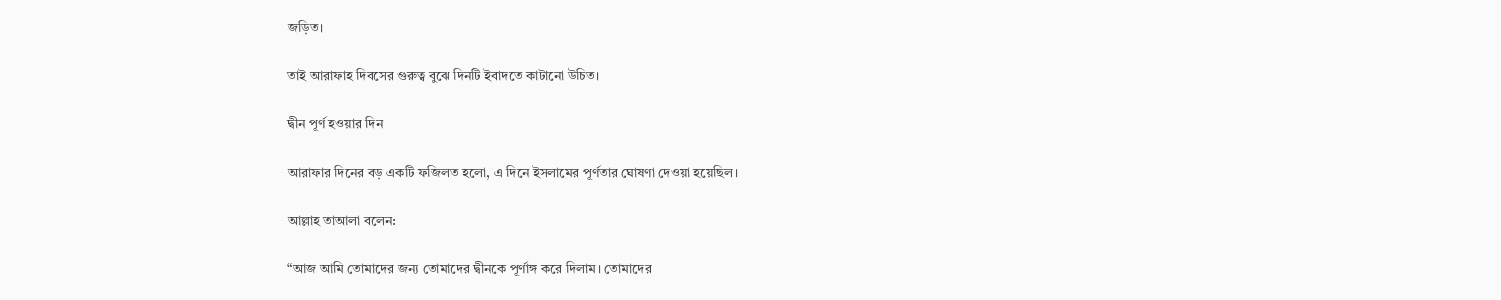জড়িত।

তাই আরাফাহ দিবসের গুরুত্ব বুঝে দিনটি ইবাদতে কাটানো উচিত।

দ্বীন পূর্ণ হওয়ার দিন

আরাফার দিনের বড় একটি ফজিলত হলো, এ দিনে ইসলামের পূর্ণতার ঘোষণা দেওয়া হয়েছিল।

আল্লাহ তাআলা বলেন:

“আজ আমি তোমাদের জন্য তোমাদের দ্বীনকে পূর্ণাঙ্গ করে দিলাম। তোমাদের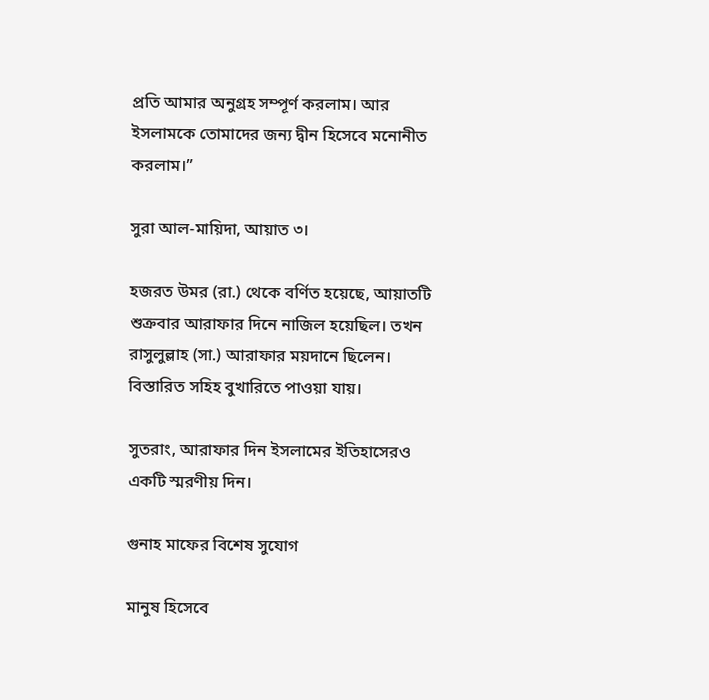প্রতি আমার অনুগ্রহ সম্পূর্ণ করলাম। আর ইসলামকে তোমাদের জন্য দ্বীন হিসেবে মনোনীত করলাম।”

সুরা আল-মায়িদা, আয়াত ৩।

হজরত উমর (রা.) থেকে বর্ণিত হয়েছে, আয়াতটি শুক্রবার আরাফার দিনে নাজিল হয়েছিল। তখন রাসুলুল্লাহ (সা.) আরাফার ময়দানে ছিলেন। বিস্তারিত সহিহ বুখারিতে পাওয়া যায়।

সুতরাং, আরাফার দিন ইসলামের ইতিহাসেরও একটি স্মরণীয় দিন।

গুনাহ মাফের বিশেষ সুযোগ

মানুষ হিসেবে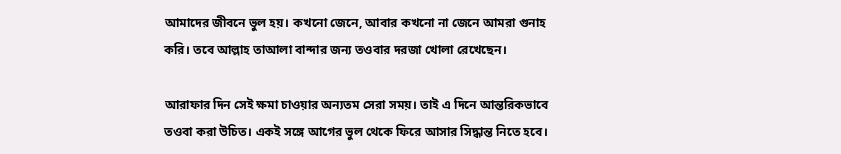আমাদের জীবনে ভুল হয়। কখনো জেনে, আবার কখনো না জেনে আমরা গুনাহ করি। তবে আল্লাহ তাআলা বান্দার জন্য তওবার দরজা খোলা রেখেছেন।

আরাফার দিন সেই ক্ষমা চাওয়ার অন্যতম সেরা সময়। তাই এ দিনে আন্তরিকভাবে তওবা করা উচিত। একই সঙ্গে আগের ভুল থেকে ফিরে আসার সিদ্ধান্ত নিতে হবে।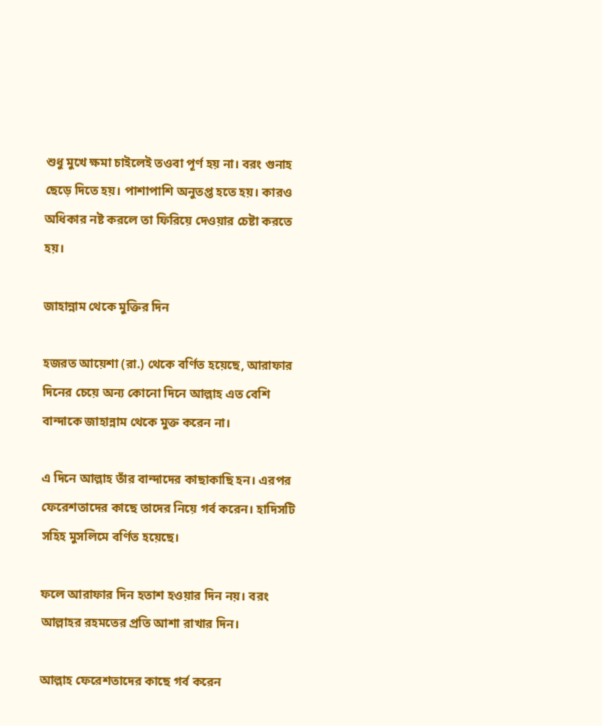শুধু মুখে ক্ষমা চাইলেই তওবা পূর্ণ হয় না। বরং গুনাহ ছেড়ে দিতে হয়। পাশাপাশি অনুতপ্ত হতে হয়। কারও অধিকার নষ্ট করলে তা ফিরিয়ে দেওয়ার চেষ্টা করতে হয়।

জাহান্নাম থেকে মুক্তির দিন

হজরত আয়েশা (রা.) থেকে বর্ণিত হয়েছে, আরাফার দিনের চেয়ে অন্য কোনো দিনে আল্লাহ এত বেশি বান্দাকে জাহান্নাম থেকে মুক্ত করেন না।

এ দিনে আল্লাহ তাঁর বান্দাদের কাছাকাছি হন। এরপর ফেরেশতাদের কাছে তাদের নিয়ে গর্ব করেন। হাদিসটি সহিহ মুসলিমে বর্ণিত হয়েছে।

ফলে আরাফার দিন হতাশ হওয়ার দিন নয়। বরং আল্লাহর রহমতের প্রতি আশা রাখার দিন।

আল্লাহ ফেরেশতাদের কাছে গর্ব করেন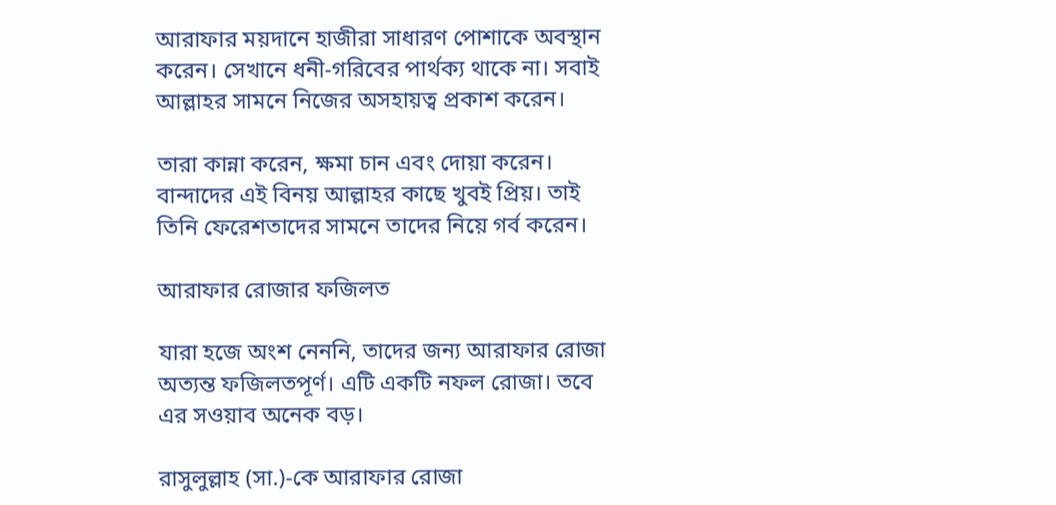আরাফার ময়দানে হাজীরা সাধারণ পোশাকে অবস্থান করেন। সেখানে ধনী-গরিবের পার্থক্য থাকে না। সবাই আল্লাহর সামনে নিজের অসহায়ত্ব প্রকাশ করেন।

তারা কান্না করেন, ক্ষমা চান এবং দোয়া করেন। বান্দাদের এই বিনয় আল্লাহর কাছে খুবই প্রিয়। তাই তিনি ফেরেশতাদের সামনে তাদের নিয়ে গর্ব করেন।

আরাফার রোজার ফজিলত

যারা হজে অংশ নেননি, তাদের জন্য আরাফার রোজা অত্যন্ত ফজিলতপূর্ণ। এটি একটি নফল রোজা। তবে এর সওয়াব অনেক বড়।

রাসুলুল্লাহ (সা.)-কে আরাফার রোজা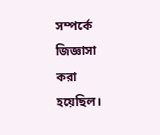সম্পর্কে জিজ্ঞাসা করা হয়েছিল।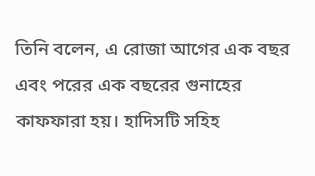তিনি বলেন, এ রোজা আগের এক বছর এবং পরের এক বছরের গুনাহের কাফফারা হয়। হাদিসটি সহিহ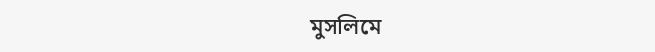মুসলিমে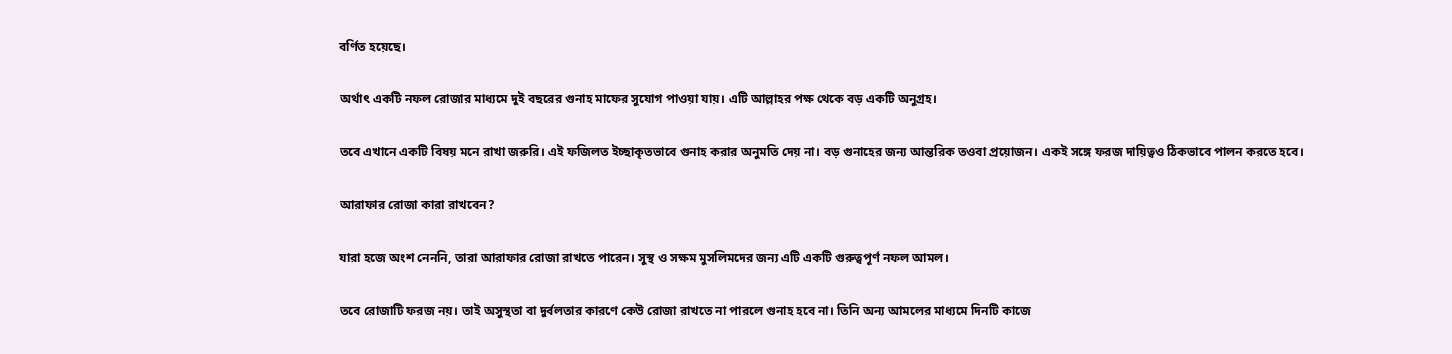বর্ণিত হয়েছে।

অর্থাৎ একটি নফল রোজার মাধ্যমে দুই বছরের গুনাহ মাফের সুযোগ পাওয়া যায়। এটি আল্লাহর পক্ষ থেকে বড় একটি অনুগ্রহ।

তবে এখানে একটি বিষয় মনে রাখা জরুরি। এই ফজিলত ইচ্ছাকৃতভাবে গুনাহ করার অনুমতি দেয় না। বড় গুনাহের জন্য আন্তরিক তওবা প্রয়োজন। একই সঙ্গে ফরজ দায়িত্বও ঠিকভাবে পালন করতে হবে।

আরাফার রোজা কারা রাখবেন?

যারা হজে অংশ নেননি, তারা আরাফার রোজা রাখতে পারেন। সুস্থ ও সক্ষম মুসলিমদের জন্য এটি একটি গুরুত্বপূর্ণ নফল আমল।

তবে রোজাটি ফরজ নয়। তাই অসুস্থতা বা দুর্বলতার কারণে কেউ রোজা রাখতে না পারলে গুনাহ হবে না। তিনি অন্য আমলের মাধ্যমে দিনটি কাজে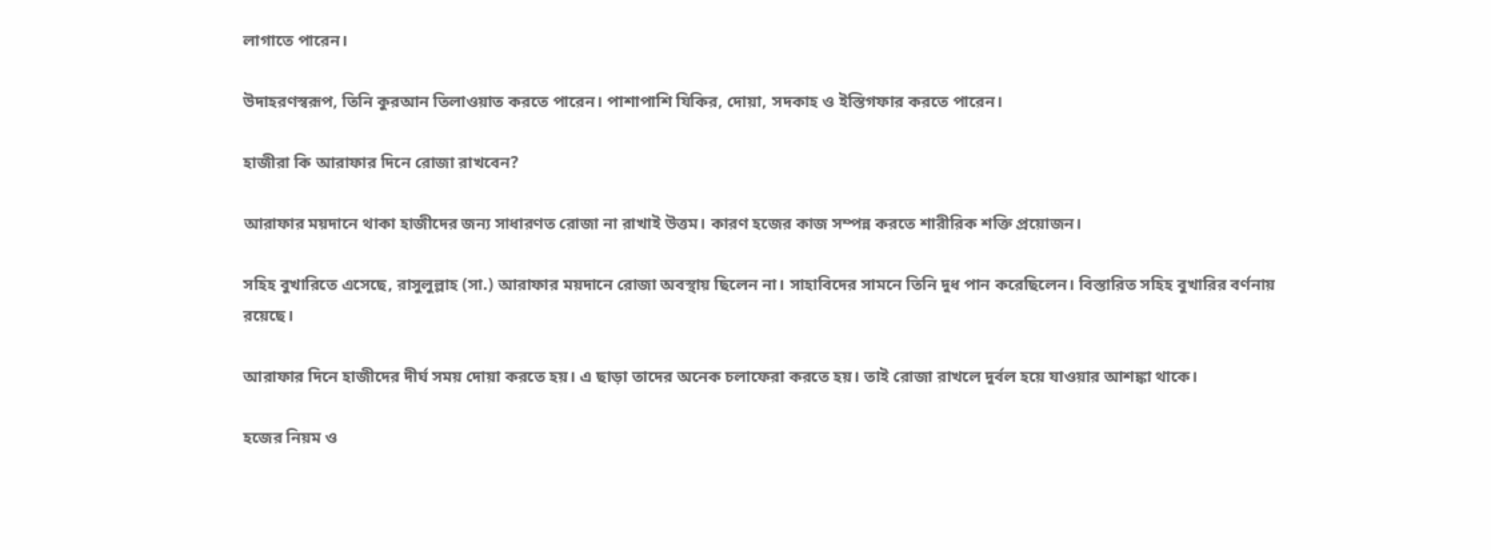লাগাতে পারেন।

উদাহরণস্বরূপ, তিনি কুরআন তিলাওয়াত করতে পারেন। পাশাপাশি যিকির, দোয়া, সদকাহ ও ইস্তিগফার করতে পারেন।

হাজীরা কি আরাফার দিনে রোজা রাখবেন?

আরাফার ময়দানে থাকা হাজীদের জন্য সাধারণত রোজা না রাখাই উত্তম। কারণ হজের কাজ সম্পন্ন করতে শারীরিক শক্তি প্রয়োজন।

সহিহ বুখারিতে এসেছে, রাসুলুল্লাহ (সা.) আরাফার ময়দানে রোজা অবস্থায় ছিলেন না। সাহাবিদের সামনে তিনি দুধ পান করেছিলেন। বিস্তারিত সহিহ বুখারির বর্ণনায় রয়েছে।

আরাফার দিনে হাজীদের দীর্ঘ সময় দোয়া করতে হয়। এ ছাড়া তাদের অনেক চলাফেরা করতে হয়। তাই রোজা রাখলে দুর্বল হয়ে যাওয়ার আশঙ্কা থাকে।

হজের নিয়ম ও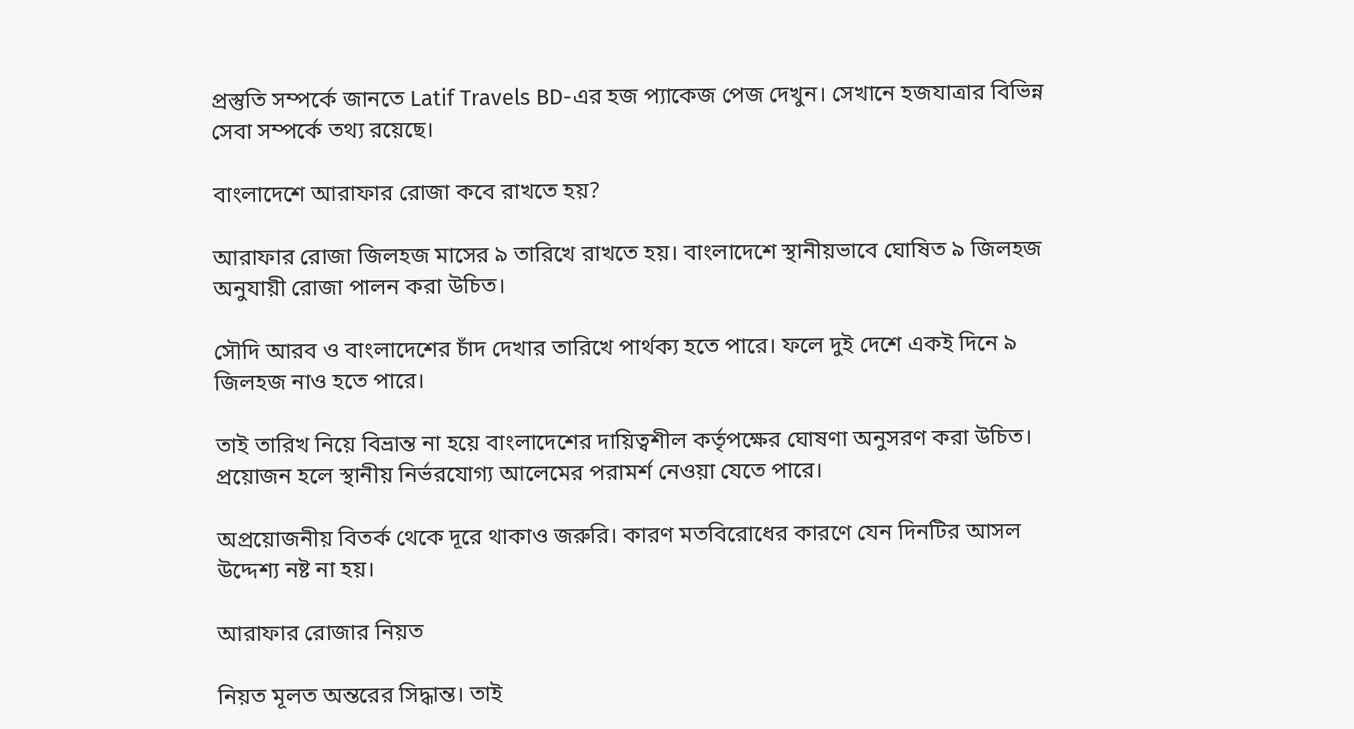প্রস্তুতি সম্পর্কে জানতে Latif Travels BD-এর হজ প্যাকেজ পেজ দেখুন। সেখানে হজযাত্রার বিভিন্ন সেবা সম্পর্কে তথ্য রয়েছে।

বাংলাদেশে আরাফার রোজা কবে রাখতে হয়?

আরাফার রোজা জিলহজ মাসের ৯ তারিখে রাখতে হয়। বাংলাদেশে স্থানীয়ভাবে ঘোষিত ৯ জিলহজ অনুযায়ী রোজা পালন করা উচিত।

সৌদি আরব ও বাংলাদেশের চাঁদ দেখার তারিখে পার্থক্য হতে পারে। ফলে দুই দেশে একই দিনে ৯ জিলহজ নাও হতে পারে।

তাই তারিখ নিয়ে বিভ্রান্ত না হয়ে বাংলাদেশের দায়িত্বশীল কর্তৃপক্ষের ঘোষণা অনুসরণ করা উচিত। প্রয়োজন হলে স্থানীয় নির্ভরযোগ্য আলেমের পরামর্শ নেওয়া যেতে পারে।

অপ্রয়োজনীয় বিতর্ক থেকে দূরে থাকাও জরুরি। কারণ মতবিরোধের কারণে যেন দিনটির আসল উদ্দেশ্য নষ্ট না হয়।

আরাফার রোজার নিয়ত

নিয়ত মূলত অন্তরের সিদ্ধান্ত। তাই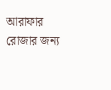আরাফার রোজার জন্য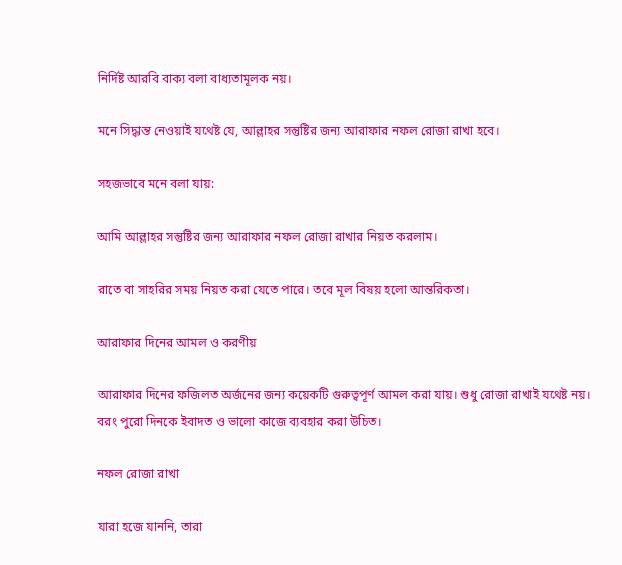নির্দিষ্ট আরবি বাক্য বলা বাধ্যতামূলক নয়।

মনে সিদ্ধান্ত নেওয়াই যথেষ্ট যে, আল্লাহর সন্তুষ্টির জন্য আরাফার নফল রোজা রাখা হবে।

সহজভাবে মনে বলা যায়:

আমি আল্লাহর সন্তুষ্টির জন্য আরাফার নফল রোজা রাখার নিয়ত করলাম।

রাতে বা সাহরির সময় নিয়ত করা যেতে পারে। তবে মূল বিষয় হলো আন্তরিকতা।

আরাফার দিনের আমল ও করণীয়

আরাফার দিনের ফজিলত অর্জনের জন্য কয়েকটি গুরুত্বপূর্ণ আমল করা যায়। শুধু রোজা রাখাই যথেষ্ট নয়। বরং পুরো দিনকে ইবাদত ও ভালো কাজে ব্যবহার করা উচিত।

নফল রোজা রাখা

যারা হজে যাননি, তারা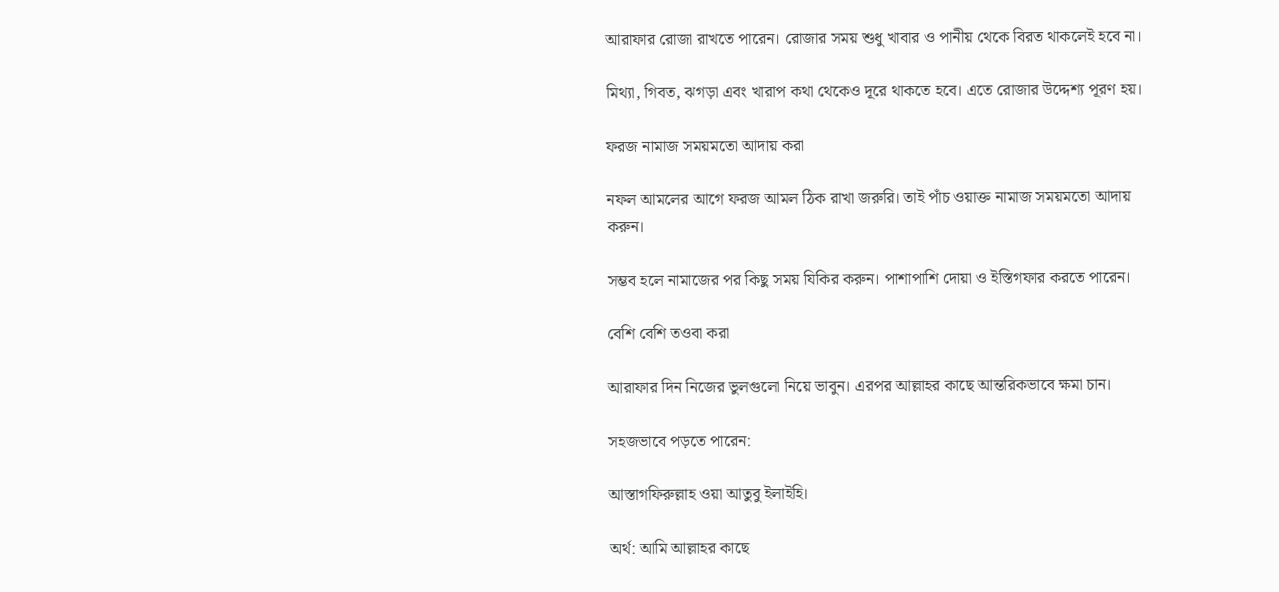আরাফার রোজা রাখতে পারেন। রোজার সময় শুধু খাবার ও পানীয় থেকে বিরত থাকলেই হবে না।

মিথ্যা, গিবত, ঝগড়া এবং খারাপ কথা থেকেও দূরে থাকতে হবে। এতে রোজার উদ্দেশ্য পূরণ হয়।

ফরজ নামাজ সময়মতো আদায় করা

নফল আমলের আগে ফরজ আমল ঠিক রাখা জরুরি। তাই পাঁচ ওয়াক্ত নামাজ সময়মতো আদায় করুন।

সম্ভব হলে নামাজের পর কিছু সময় যিকির করুন। পাশাপাশি দোয়া ও ইস্তিগফার করতে পারেন।

বেশি বেশি তওবা করা

আরাফার দিন নিজের ভুলগুলো নিয়ে ভাবুন। এরপর আল্লাহর কাছে আন্তরিকভাবে ক্ষমা চান।

সহজভাবে পড়তে পারেন:

আস্তাগফিরুল্লাহ ওয়া আতুবু ইলাইহি।

অর্থ: আমি আল্লাহর কাছে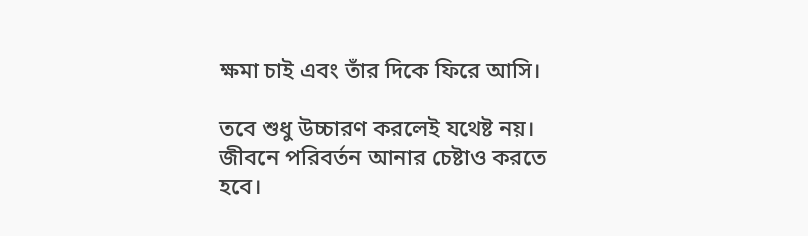ক্ষমা চাই এবং তাঁর দিকে ফিরে আসি।

তবে শুধু উচ্চারণ করলেই যথেষ্ট নয়। জীবনে পরিবর্তন আনার চেষ্টাও করতে হবে।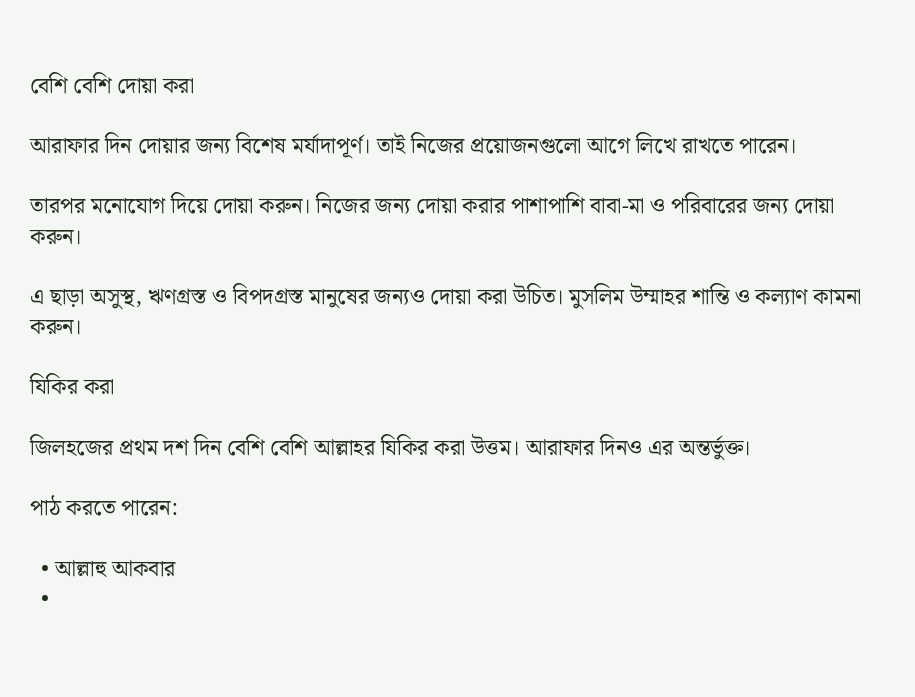বেশি বেশি দোয়া করা

আরাফার দিন দোয়ার জন্য বিশেষ মর্যাদাপূর্ণ। তাই নিজের প্রয়োজনগুলো আগে লিখে রাখতে পারেন।

তারপর মনোযোগ দিয়ে দোয়া করুন। নিজের জন্য দোয়া করার পাশাপাশি বাবা-মা ও পরিবারের জন্য দোয়া করুন।

এ ছাড়া অসুস্থ, ঋণগ্রস্ত ও বিপদগ্রস্ত মানুষের জন্যও দোয়া করা উচিত। মুসলিম উম্মাহর শান্তি ও কল্যাণ কামনা করুন।

যিকির করা

জিলহজের প্রথম দশ দিন বেশি বেশি আল্লাহর যিকির করা উত্তম। আরাফার দিনও এর অন্তর্ভুক্ত।

পাঠ করতে পারেন:

  • আল্লাহু আকবার
  •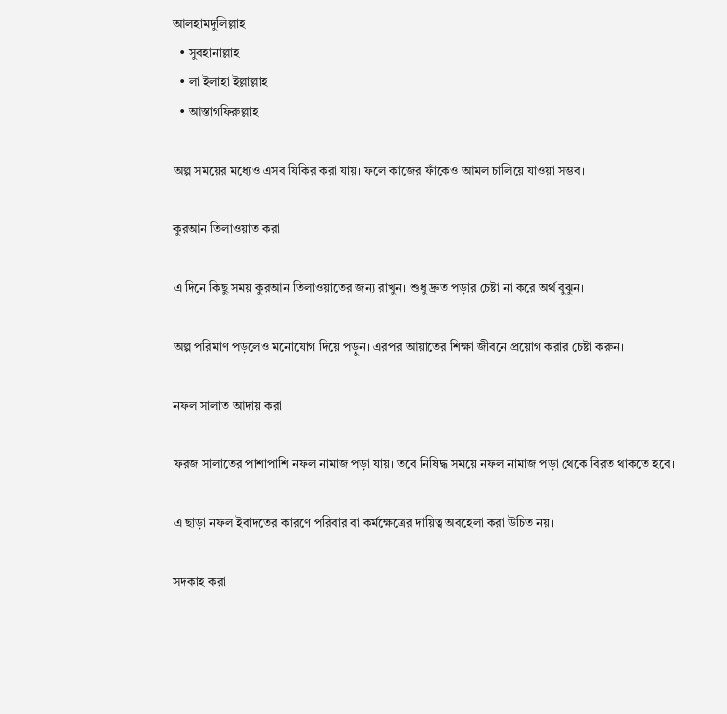আলহামদুলিল্লাহ
  • সুবহানাল্লাহ
  • লা ইলাহা ইল্লাল্লাহ
  • আস্তাগফিরুল্লাহ

অল্প সময়ের মধ্যেও এসব যিকির করা যায়। ফলে কাজের ফাঁকেও আমল চালিয়ে যাওয়া সম্ভব।

কুরআন তিলাওয়াত করা

এ দিনে কিছু সময় কুরআন তিলাওয়াতের জন্য রাখুন। শুধু দ্রুত পড়ার চেষ্টা না করে অর্থ বুঝুন।

অল্প পরিমাণ পড়লেও মনোযোগ দিয়ে পড়ুন। এরপর আয়াতের শিক্ষা জীবনে প্রয়োগ করার চেষ্টা করুন।

নফল সালাত আদায় করা

ফরজ সালাতের পাশাপাশি নফল নামাজ পড়া যায়। তবে নিষিদ্ধ সময়ে নফল নামাজ পড়া থেকে বিরত থাকতে হবে।

এ ছাড়া নফল ইবাদতের কারণে পরিবার বা কর্মক্ষেত্রের দায়িত্ব অবহেলা করা উচিত নয়।

সদকাহ করা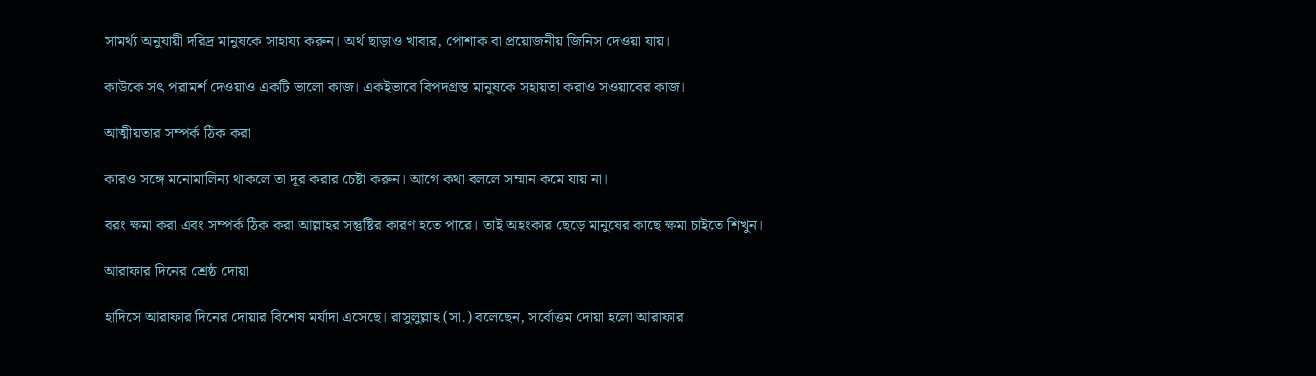সামর্থ্য অনুযায়ী দরিদ্র মানুষকে সাহায্য করুন। অর্থ ছাড়াও খাবার, পোশাক বা প্রয়োজনীয় জিনিস দেওয়া যায়।

কাউকে সৎ পরামর্শ দেওয়াও একটি ভালো কাজ। একইভাবে বিপদগ্রস্ত মানুষকে সহায়তা করাও সওয়াবের কাজ।

আত্মীয়তার সম্পর্ক ঠিক করা

কারও সঙ্গে মনোমালিন্য থাকলে তা দূর করার চেষ্টা করুন। আগে কথা বললে সম্মান কমে যায় না।

বরং ক্ষমা করা এবং সম্পর্ক ঠিক করা আল্লাহর সন্তুষ্টির কারণ হতে পারে। তাই অহংকার ছেড়ে মানুষের কাছে ক্ষমা চাইতে শিখুন।

আরাফার দিনের শ্রেষ্ঠ দোয়া

হাদিসে আরাফার দিনের দোয়ার বিশেষ মর্যাদা এসেছে। রাসুলুল্লাহ (সা.) বলেছেন, সর্বোত্তম দোয়া হলো আরাফার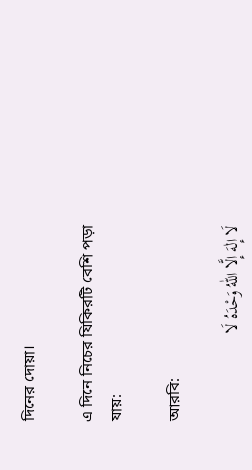দিনের দোয়া।

এ দিনে নিচের যিকিরটি বেশি পড়া যায়:

আরবি:

لَا إِلٰهَ إِلَّا اللّٰهُ وَحْدَهُ لَا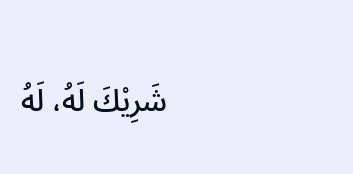شَرِيْكَ لَهُ، لَهُ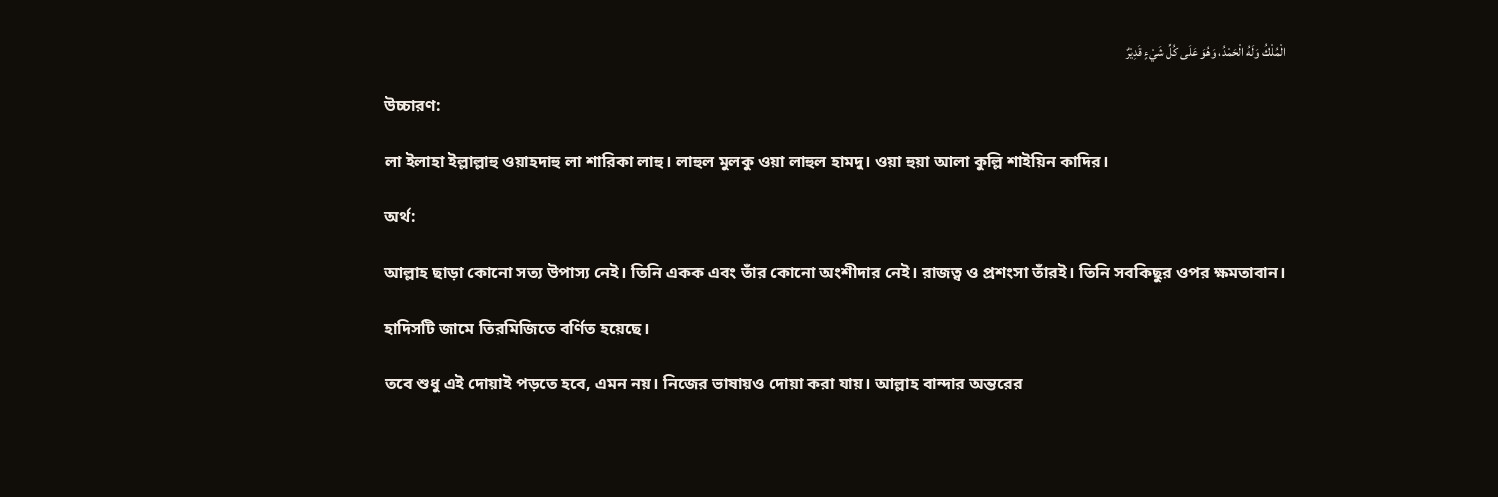الْمُلْكُ وَلَهُ الْحَمْدُ، وَهُوَ عَلَى كُلِّ شَيْءٍ قَدِيْرٌ

উচ্চারণ:

লা ইলাহা ইল্লাল্লাহু ওয়াহদাহু লা শারিকা লাহু। লাহুল মুলকু ওয়া লাহুল হামদু। ওয়া হুয়া আলা কুল্লি শাইয়িন কাদির।

অর্থ:

আল্লাহ ছাড়া কোনো সত্য উপাস্য নেই। তিনি একক এবং তাঁর কোনো অংশীদার নেই। রাজত্ব ও প্রশংসা তাঁরই। তিনি সবকিছুর ওপর ক্ষমতাবান।

হাদিসটি জামে তিরমিজিতে বর্ণিত হয়েছে।

তবে শুধু এই দোয়াই পড়তে হবে, এমন নয়। নিজের ভাষায়ও দোয়া করা যায়। আল্লাহ বান্দার অন্তরের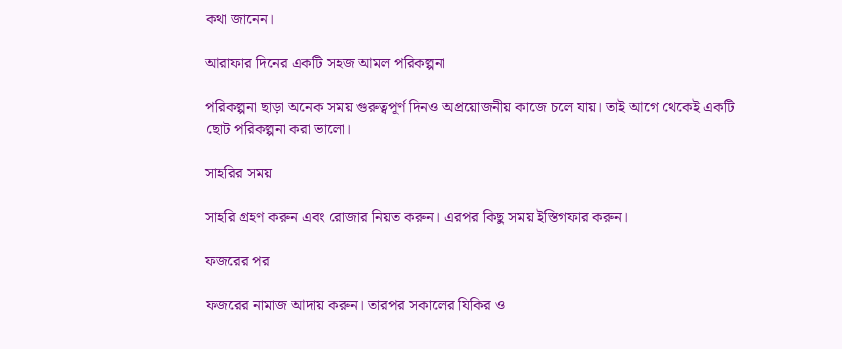কথা জানেন।

আরাফার দিনের একটি সহজ আমল পরিকল্পনা

পরিকল্পনা ছাড়া অনেক সময় গুরুত্বপূর্ণ দিনও অপ্রয়োজনীয় কাজে চলে যায়। তাই আগে থেকেই একটি ছোট পরিকল্পনা করা ভালো।

সাহরির সময়

সাহরি গ্রহণ করুন এবং রোজার নিয়ত করুন। এরপর কিছু সময় ইস্তিগফার করুন।

ফজরের পর

ফজরের নামাজ আদায় করুন। তারপর সকালের যিকির ও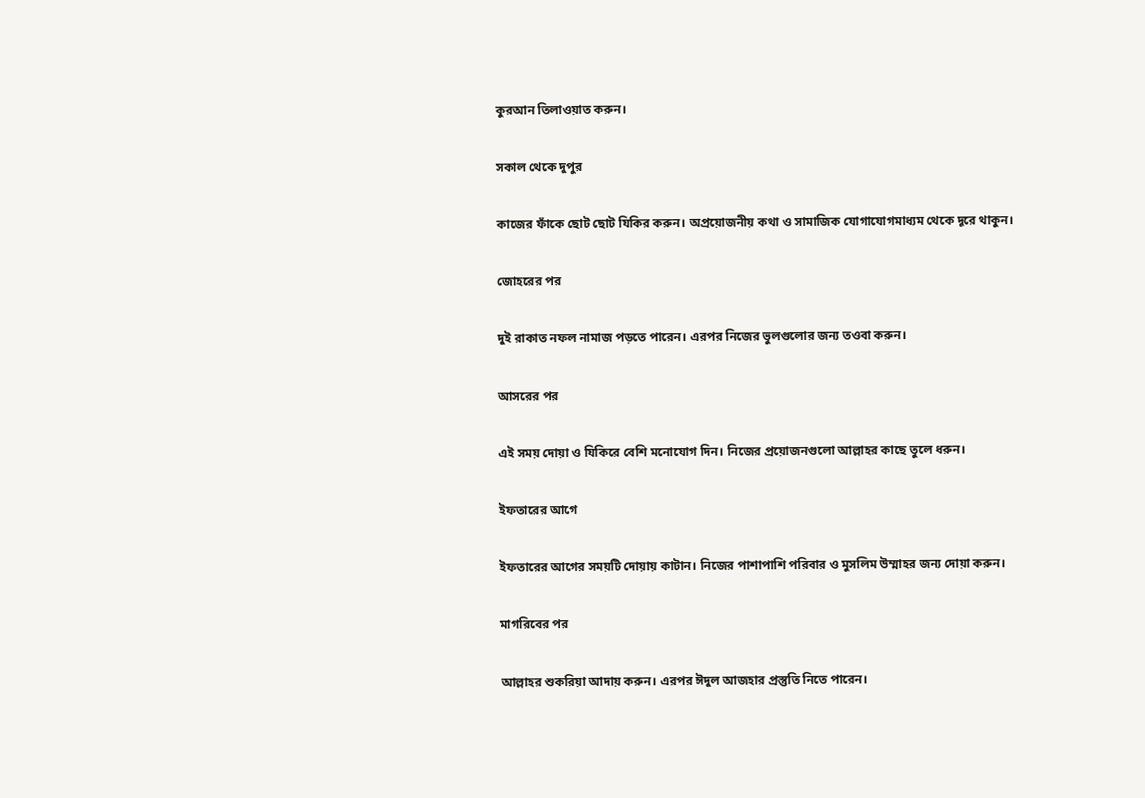কুরআন তিলাওয়াত করুন।

সকাল থেকে দুপুর

কাজের ফাঁকে ছোট ছোট যিকির করুন। অপ্রয়োজনীয় কথা ও সামাজিক যোগাযোগমাধ্যম থেকে দূরে থাকুন।

জোহরের পর

দুই রাকাত নফল নামাজ পড়তে পারেন। এরপর নিজের ভুলগুলোর জন্য তওবা করুন।

আসরের পর

এই সময় দোয়া ও যিকিরে বেশি মনোযোগ দিন। নিজের প্রয়োজনগুলো আল্লাহর কাছে তুলে ধরুন।

ইফতারের আগে

ইফতারের আগের সময়টি দোয়ায় কাটান। নিজের পাশাপাশি পরিবার ও মুসলিম উম্মাহর জন্য দোয়া করুন।

মাগরিবের পর

আল্লাহর শুকরিয়া আদায় করুন। এরপর ঈদুল আজহার প্রস্তুতি নিতে পারেন।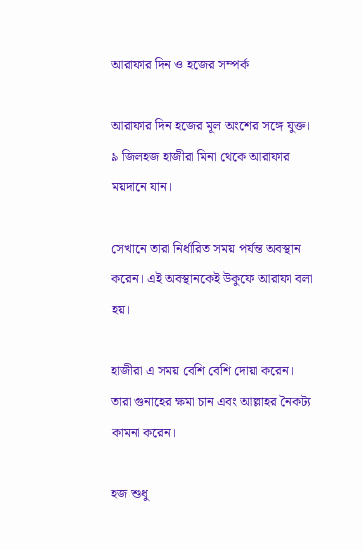আরাফার দিন ও হজের সম্পর্ক

আরাফার দিন হজের মূল অংশের সঙ্গে যুক্ত। ৯ জিলহজ হাজীরা মিনা থেকে আরাফার ময়দানে যান।

সেখানে তারা নির্ধারিত সময় পর্যন্ত অবস্থান করেন। এই অবস্থানকেই উকুফে আরাফা বলা হয়।

হাজীরা এ সময় বেশি বেশি দোয়া করেন। তারা গুনাহের ক্ষমা চান এবং আল্লাহর নৈকট্য কামনা করেন।

হজ শুধু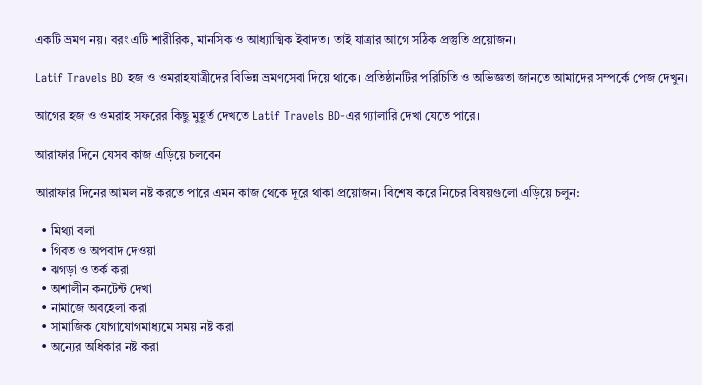একটি ভ্রমণ নয়। বরং এটি শারীরিক, মানসিক ও আধ্যাত্মিক ইবাদত। তাই যাত্রার আগে সঠিক প্রস্তুতি প্রয়োজন।

Latif Travels BD হজ ও ওমরাহযাত্রীদের বিভিন্ন ভ্রমণসেবা দিয়ে থাকে। প্রতিষ্ঠানটির পরিচিতি ও অভিজ্ঞতা জানতে আমাদের সম্পর্কে পেজ দেখুন।

আগের হজ ও ওমরাহ সফরের কিছু মুহূর্ত দেখতে Latif Travels BD-এর গ্যালারি দেখা যেতে পারে।

আরাফার দিনে যেসব কাজ এড়িয়ে চলবেন

আরাফার দিনের আমল নষ্ট করতে পারে এমন কাজ থেকে দূরে থাকা প্রয়োজন। বিশেষ করে নিচের বিষয়গুলো এড়িয়ে চলুন:

  • মিথ্যা বলা
  • গিবত ও অপবাদ দেওয়া
  • ঝগড়া ও তর্ক করা
  • অশালীন কনটেন্ট দেখা
  • নামাজে অবহেলা করা
  • সামাজিক যোগাযোগমাধ্যমে সময় নষ্ট করা
  • অন্যের অধিকার নষ্ট করা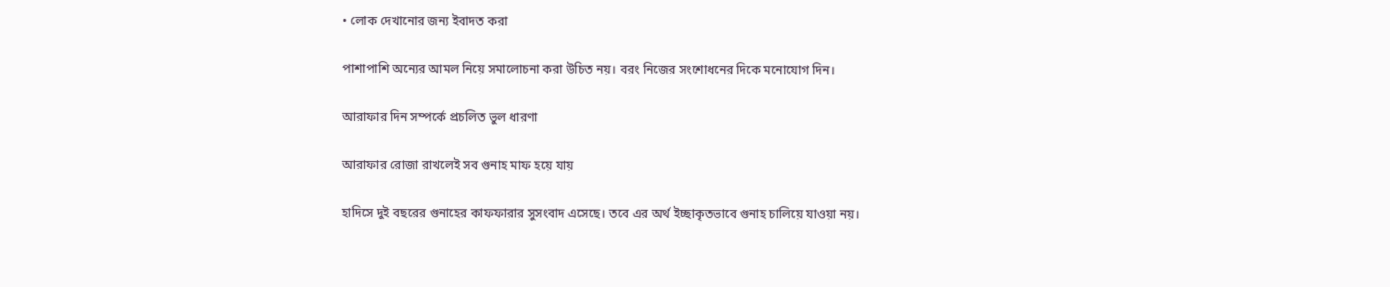• লোক দেখানোর জন্য ইবাদত করা

পাশাপাশি অন্যের আমল নিয়ে সমালোচনা করা উচিত নয়। বরং নিজের সংশোধনের দিকে মনোযোগ দিন।

আরাফার দিন সম্পর্কে প্রচলিত ভুল ধারণা

আরাফার রোজা রাখলেই সব গুনাহ মাফ হয়ে যায়

হাদিসে দুই বছরের গুনাহের কাফফারার সুসংবাদ এসেছে। তবে এর অর্থ ইচ্ছাকৃতভাবে গুনাহ চালিয়ে যাওয়া নয়।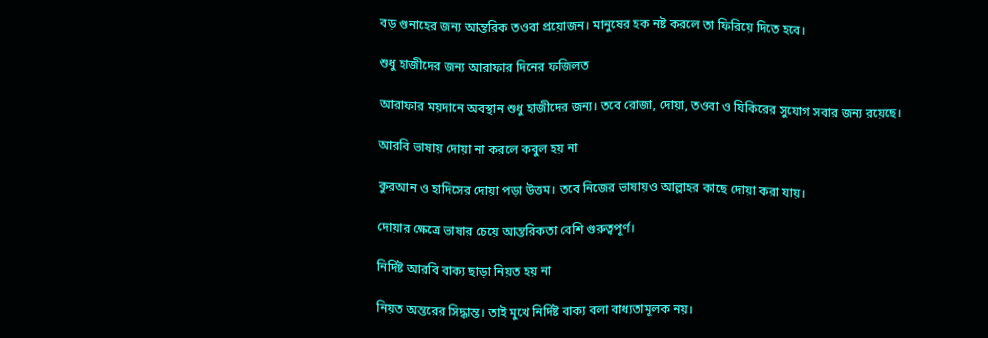বড় গুনাহের জন্য আন্তরিক তওবা প্রয়োজন। মানুষের হক নষ্ট করলে তা ফিরিয়ে দিতে হবে।

শুধু হাজীদের জন্য আরাফার দিনের ফজিলত

আরাফার ময়দানে অবস্থান শুধু হাজীদের জন্য। তবে রোজা, দোয়া, তওবা ও যিকিরের সুযোগ সবার জন্য রয়েছে।

আরবি ভাষায় দোয়া না করলে কবুল হয় না

কুরআন ও হাদিসের দোয়া পড়া উত্তম। তবে নিজের ভাষায়ও আল্লাহর কাছে দোয়া করা যায়।

দোয়ার ক্ষেত্রে ভাষার চেয়ে আন্তরিকতা বেশি গুরুত্বপূর্ণ।

নির্দিষ্ট আরবি বাক্য ছাড়া নিয়ত হয় না

নিয়ত অন্তরের সিদ্ধান্ত। তাই মুখে নির্দিষ্ট বাক্য বলা বাধ্যতামূলক নয়।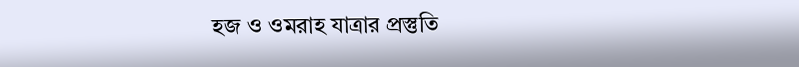হজ ও ওমরাহ যাত্রার প্রস্তুতি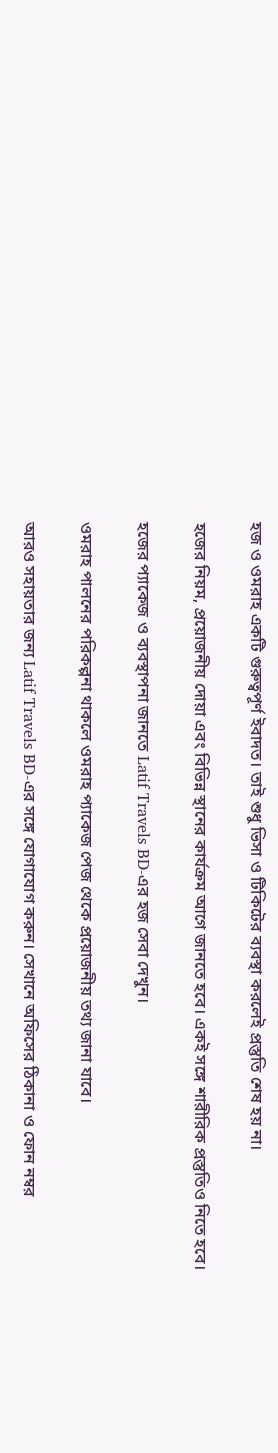হজ ও ওমরাহ একটি গুরুত্বপূর্ণ ইবাদত। তাই শুধু ভিসা ও টিকিটের ব্যবস্থা করলেই প্রস্তুতি শেষ হয় না।

হজের নিয়ম, প্রয়োজনীয় দোয়া এবং বিভিন্ন স্থানের কার্যক্রম আগে জানতে হবে। একই সঙ্গে শারীরিক প্রস্তুতিও নিতে হবে।

হজের প্যাকেজ ও ব্যবস্থাপনা জানতে Latif Travels BD-এর হজ সেবা দেখুন।

ওমরাহ পালনের পরিকল্পনা থাকলে ওমরাহ প্যাকেজ পেজ থেকে প্রয়োজনীয় তথ্য জানা যাবে।

আরও সহায়তার জন্য Latif Travels BD-এর সঙ্গে যোগাযোগ করুন। সেখানে অফিসের ঠিকানা ও ফোন নম্বর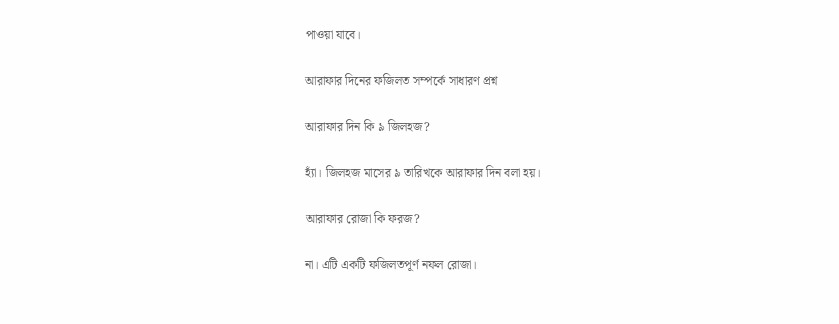পাওয়া যাবে।

আরাফার দিনের ফজিলত সম্পর্কে সাধারণ প্রশ্ন

আরাফার দিন কি ৯ জিলহজ?

হ্যাঁ। জিলহজ মাসের ৯ তারিখকে আরাফার দিন বলা হয়।

আরাফার রোজা কি ফরজ?

না। এটি একটি ফজিলতপূর্ণ নফল রোজা।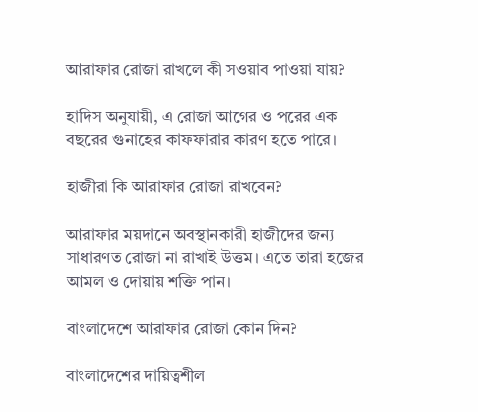আরাফার রোজা রাখলে কী সওয়াব পাওয়া যায়?

হাদিস অনুযায়ী, এ রোজা আগের ও পরের এক বছরের গুনাহের কাফফারার কারণ হতে পারে।

হাজীরা কি আরাফার রোজা রাখবেন?

আরাফার ময়দানে অবস্থানকারী হাজীদের জন্য সাধারণত রোজা না রাখাই উত্তম। এতে তারা হজের আমল ও দোয়ায় শক্তি পান।

বাংলাদেশে আরাফার রোজা কোন দিন?

বাংলাদেশের দায়িত্বশীল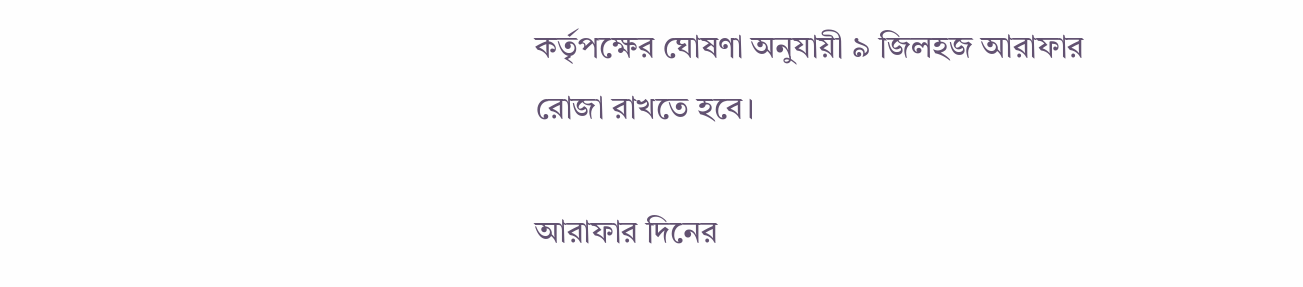কর্তৃপক্ষের ঘোষণা অনুযায়ী ৯ জিলহজ আরাফার রোজা রাখতে হবে।

আরাফার দিনের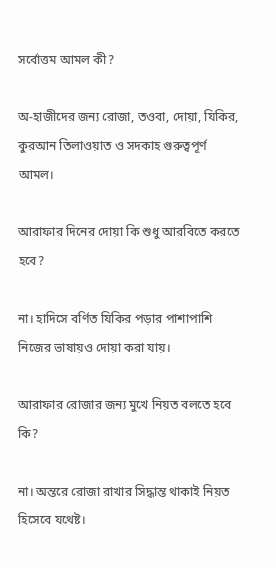সর্বোত্তম আমল কী?

অ-হাজীদের জন্য রোজা, তওবা, দোয়া, যিকির, কুরআন তিলাওয়াত ও সদকাহ গুরুত্বপূর্ণ আমল।

আরাফার দিনের দোয়া কি শুধু আরবিতে করতে হবে?

না। হাদিসে বর্ণিত যিকির পড়ার পাশাপাশি নিজের ভাষায়ও দোয়া করা যায়।

আরাফার রোজার জন্য মুখে নিয়ত বলতে হবে কি?

না। অন্তরে রোজা রাখার সিদ্ধান্ত থাকাই নিয়ত হিসেবে যথেষ্ট।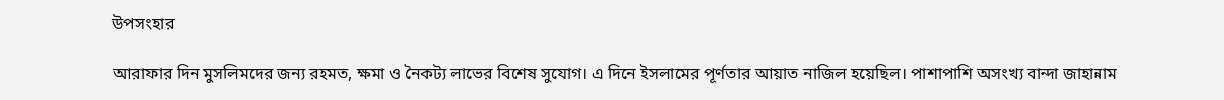উপসংহার

আরাফার দিন মুসলিমদের জন্য রহমত, ক্ষমা ও নৈকট্য লাভের বিশেষ সুযোগ। এ দিনে ইসলামের পূর্ণতার আয়াত নাজিল হয়েছিল। পাশাপাশি অসংখ্য বান্দা জাহান্নাম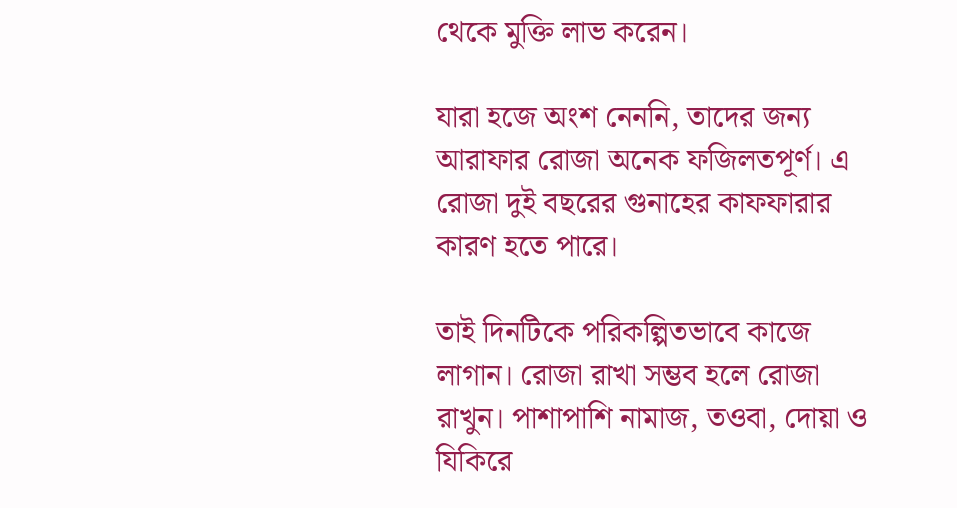থেকে মুক্তি লাভ করেন।

যারা হজে অংশ নেননি, তাদের জন্য আরাফার রোজা অনেক ফজিলতপূর্ণ। এ রোজা দুই বছরের গুনাহের কাফফারার কারণ হতে পারে।

তাই দিনটিকে পরিকল্পিতভাবে কাজে লাগান। রোজা রাখা সম্ভব হলে রোজা রাখুন। পাশাপাশি নামাজ, তওবা, দোয়া ও যিকিরে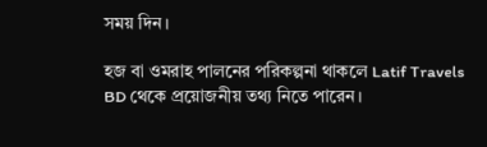সময় দিন।

হজ বা ওমরাহ পালনের পরিকল্পনা থাকলে Latif Travels BD থেকে প্রয়োজনীয় তথ্য নিতে পারেন।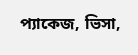প্যাকেজ, ভিসা,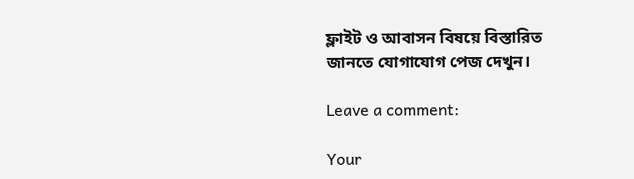ফ্লাইট ও আবাসন বিষয়ে বিস্তারিত জানতে যোগাযোগ পেজ দেখুন।

Leave a comment:

Your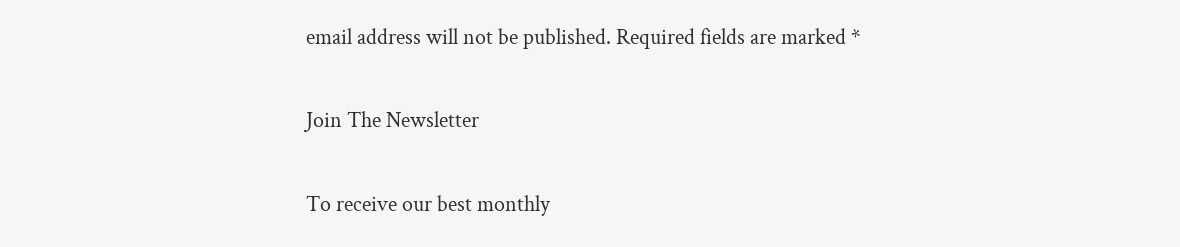email address will not be published. Required fields are marked *

Join The Newsletter

To receive our best monthly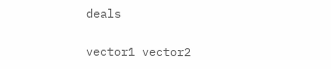deals

vector1 vector2